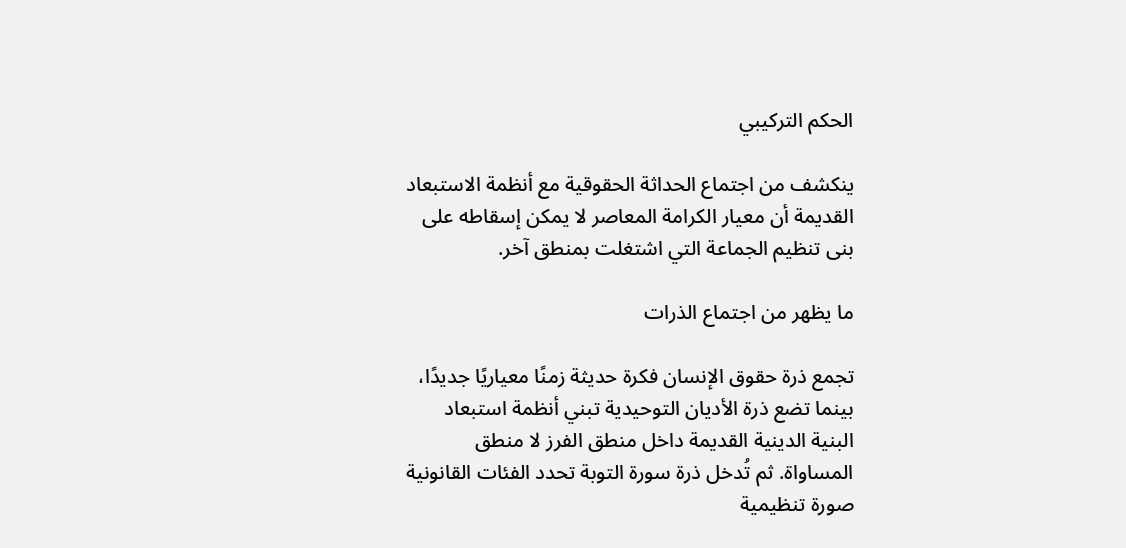الحكم التركيبي

ينكشف من اجتماع الحداثة الحقوقية مع أنظمة الاستبعاد القديمة أن معيار الكرامة المعاصر لا يمكن إسقاطه على بنى تنظيم الجماعة التي اشتغلت بمنطق آخر.

ما يظهر من اجتماع الذرات

تجمع ذرة حقوق الإنسان فكرة حديثة زمنًا معياريًا جديدًا، بينما تضع ذرة الأديان التوحيدية تبني أنظمة استبعاد البنية الدينية القديمة داخل منطق الفرز لا منطق المساواة. ثم تُدخل ذرة سورة التوبة تحدد الفئات القانونية صورة تنظيمية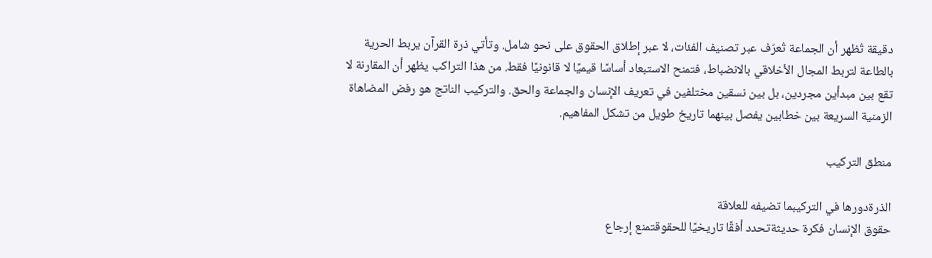دقيقة تُظهر أن الجماعة تُعرّف عبر تصنيف الفئات، لا عبر إطلاق الحقوق على نحو شامل. وتأتي ذرة القرآن يربط الحرية بالطاعة لتربط المجال الأخلاقي بالانضباط، فتمنح الاستبعاد أساسًا قيميًا لا قانونيًا فقط. من هذا التراكب يظهر أن المقارنة لا تقع بين مبدأين مجردين، بل بين نسقين مختلفين في تعريف الإنسان والجماعة والحق. والتركيب الناتج هو رفض المضاهاة الزمنية السريعة بين خطابين يفصل بينهما تاريخ طويل من تشكل المفاهيم.

منطق التركيب

الذرةدورها في التركيبما تضيفه للعلاقة
حقوق الإنسان فكرة حديثةتحدد أفقًا تاريخيًا للحقوقتمنع إرجاع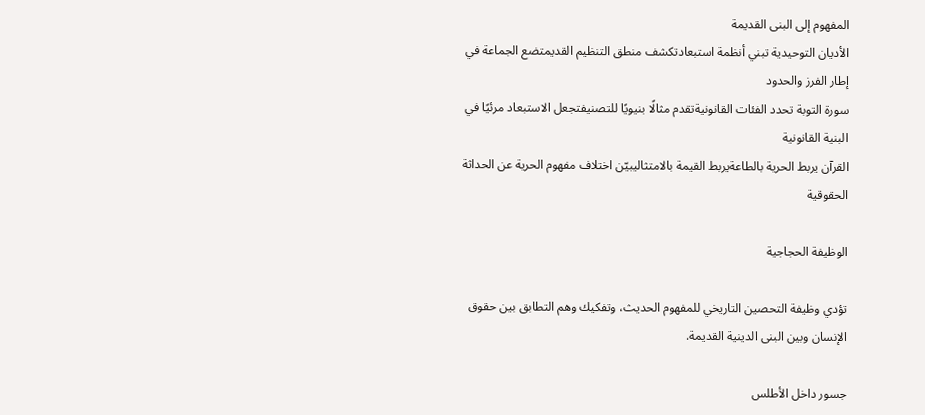المفهوم إلى البنى القديمة
الأديان التوحيدية تبني أنظمة استبعادتكشف منطق التنظيم القديمتضع الجماعة في إطار الفرز والحدود
سورة التوبة تحدد الفئات القانونيةتقدم مثالًا بنيويًا للتصنيفتجعل الاستبعاد مرئيًا في البنية القانونية
القرآن يربط الحرية بالطاعةيربط القيمة بالامتثاليبيّن اختلاف مفهوم الحرية عن الحداثة الحقوقية

الوظيفة الحجاجية

تؤدي وظيفة التحصين التاريخي للمفهوم الحديث، وتفكيك وهم التطابق بين حقوق الإنسان وبين البنى الدينية القديمة.

جسور داخل الأطلس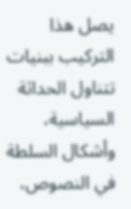يصل هذا التركيب ببنيات تتناول الحداثة السياسية، وأشكال السلطة في النصوص،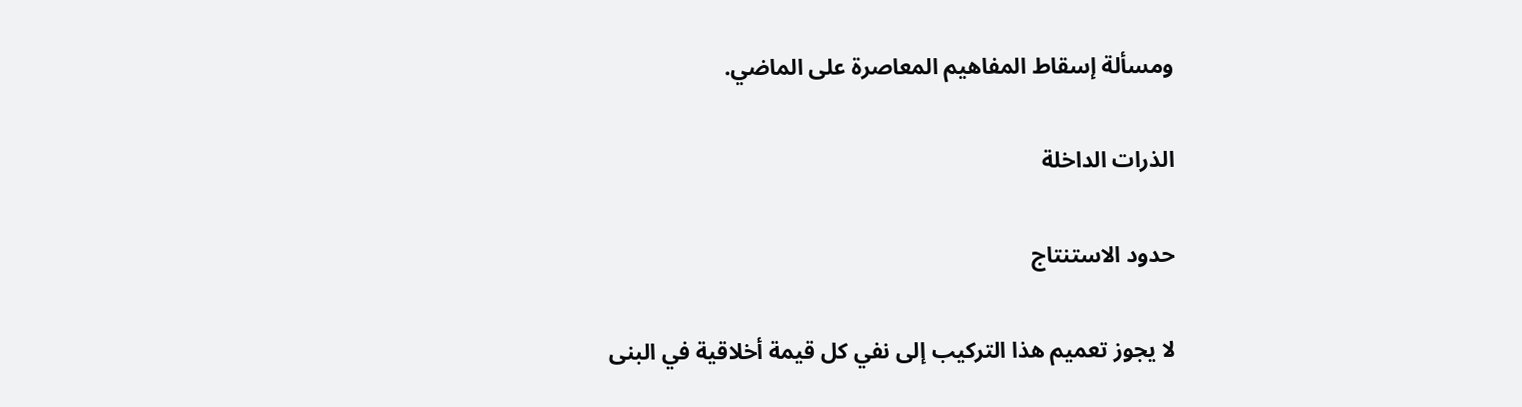ومسألة إسقاط المفاهيم المعاصرة على الماضي.

الذرات الداخلة

حدود الاستنتاج

لا يجوز تعميم هذا التركيب إلى نفي كل قيمة أخلاقية في البنى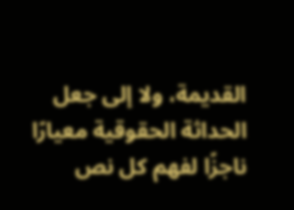القديمة، ولا إلى جعل الحداثة الحقوقية معيارًا ناجزًا لفهم كل نص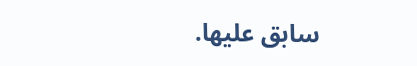سابق عليها.